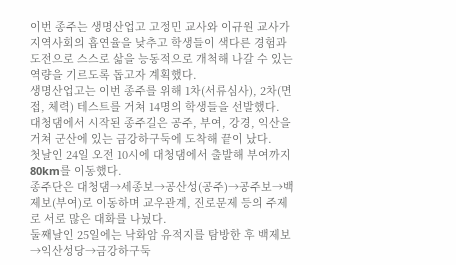이번 종주는 생명산업고 고정민 교사와 이규원 교사가 지역사회의 흡연율을 낮추고 학생들이 색다른 경험과 도전으로 스스로 삶을 능동적으로 개척해 나갈 수 있는 역량을 기르도록 돕고자 계획했다.
생명산업고는 이번 종주를 위해 1차(서류심사), 2차(면접, 체력) 테스트를 거쳐 14명의 학생들을 선발했다.
대청댐에서 시작된 종주길은 공주, 부여, 강경, 익산을 거쳐 군산에 있는 금강하구둑에 도착해 끝이 났다.
첫날인 24일 오전 10시에 대청댐에서 출발해 부여까지 80km를 이동했다.
종주단은 대청댐→세종보→공산성(공주)→공주보→백제보(부여)로 이동하며 교우관계, 진로문제 등의 주제로 서로 많은 대화를 나눴다.
둘째날인 25일에는 낙화암 유적지를 탐방한 후 백제보→익산성당→금강하구둑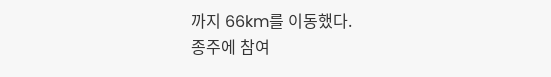까지 66km를 이동했다.
종주에 참여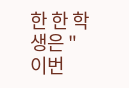한 한 학생은 "이번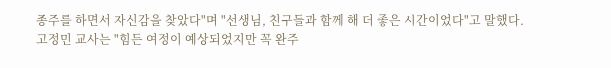종주를 하면서 자신감을 찾았다"며 "선생님, 친구들과 함께 해 더 좋은 시간이었다"고 말했다.
고정민 교사는 "힘든 여정이 예상되었지만 꼭 완주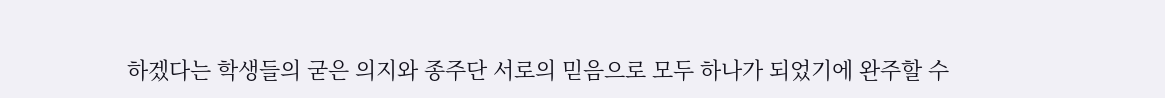하겠다는 학생들의 굳은 의지와 종주단 서로의 믿음으로 모두 하나가 되었기에 완주할 수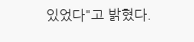있었다"고 밝혔다.